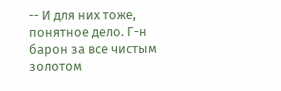-- И для них тоже, понятное дело. Г-н барон за все чистым золотом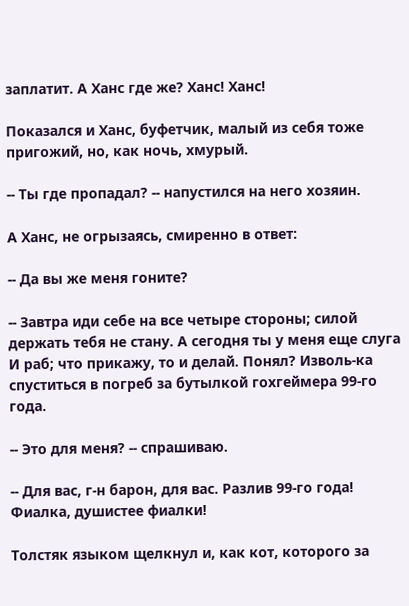заплатит. А Ханс где же? Ханс! Ханс!

Показался и Ханс, буфетчик, малый из себя тоже пригожий, но, как ночь, хмурый.

-- Ты где пропадал? -- напустился на него хозяин.

А Ханс, не огрызаясь, смиренно в ответ:

-- Да вы же меня гоните?

-- Завтра иди себе на все четыре стороны; силой держать тебя не стану. А сегодня ты у меня еще слуга И раб; что прикажу, то и делай. Понял? Изволь-ка спуститься в погреб за бутылкой гохгеймера 99-го года.

-- Это для меня? -- спрашиваю.

-- Для вас, г-н барон, для вас. Разлив 99-го года! Фиалка, душистее фиалки!

Толстяк языком щелкнул и, как кот, которого за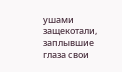ушами защекотали, заплывшие глаза свои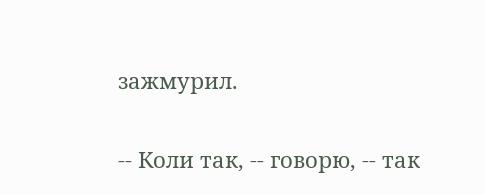зажмурил.

-- Коли так, -- говорю, -- так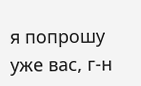я попрошу уже вас, г-н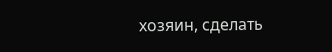хозяин, сделать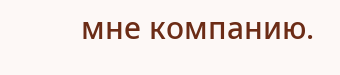мне компанию.